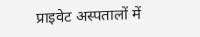प्राइवेट अस्पतालों में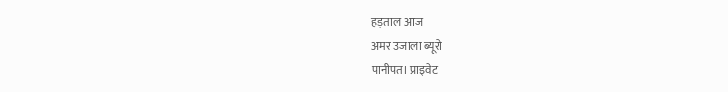हड़ताल आज
अमर उजाला ब्यूरो
पानीपत। प्राइवेट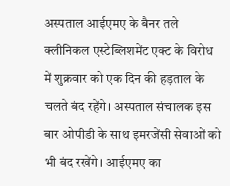अस्पताल आईएमए के बैनर तले क्लीनिकल एस्टेब्लिशमेंट एक्ट के विरोध में शुक्रवार को एक दिन की हड़ताल के चलते बंद रहेंगे। अस्पताल संचालक इस बार ओपीडी के साथ इमरजेंसी सेवाओं को भी बंद रखेंगे। आईएमए का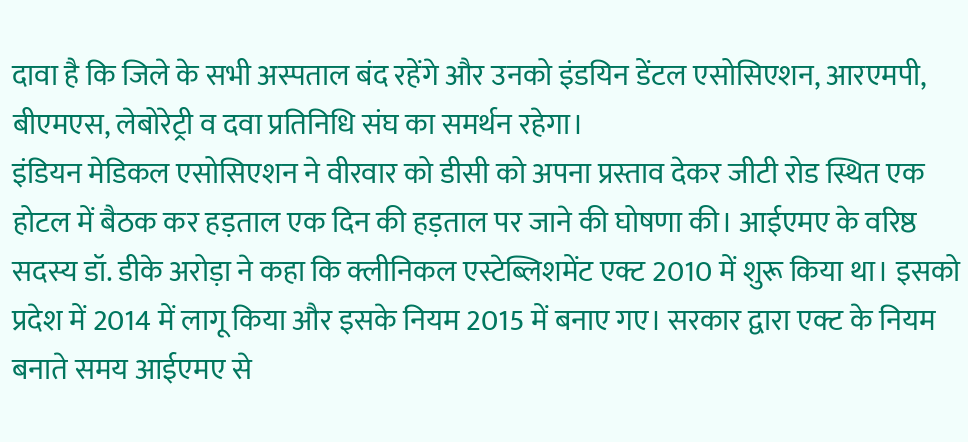दावा है कि जिले के सभी अस्पताल बंद रहेंगे और उनको इंडयिन डेंटल एसोसिएशन, आरएमपी, बीएमएस, लेबोरेट्री व दवा प्रतिनिधि संघ का समर्थन रहेगा।
इंडियन मेडिकल एसोसिएशन ने वीरवार को डीसी को अपना प्रस्ताव देकर जीटी रोड स्थित एक होटल में बैठक कर हड़ताल एक दिन की हड़ताल पर जाने की घोषणा की। आईएमए के वरिष्ठ सदस्य डॉ. डीके अरोड़ा ने कहा कि क्लीनिकल एस्टेब्लिशमेंट एक्ट 2010 में शुरू किया था। इसको प्रदेश में 2014 में लागू किया और इसके नियम 2015 में बनाए गए। सरकार द्वारा एक्ट के नियम बनाते समय आईएमए से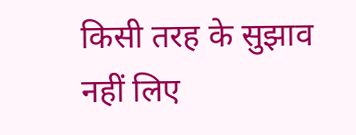किसी तरह के सुझाव नहीं लिए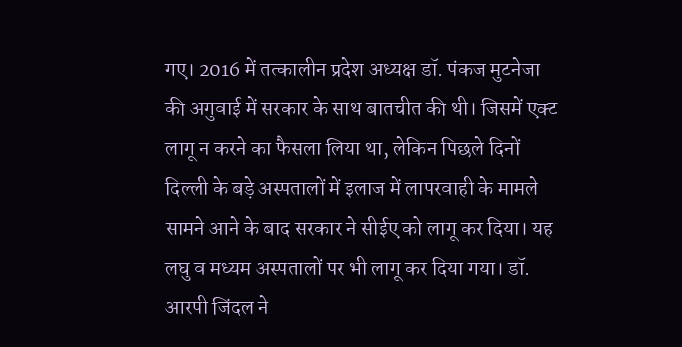गए। 2016 में तत्कालीन प्रदेश अध्यक्ष डॉ. पंकज मुटनेजा की अगुवाई में सरकार के साथ बातचीत की थी। जिसमें एक्ट लागू न करने का फैसला लिया था, लेकिन पिछले दिनों दिल्ली के बड़े अस्पतालों में इलाज में लापरवाही के मामले सामने आने के बाद सरकार ने सीईए को लागू कर दिया। यह लघु व मध्यम अस्पतालों पर भी लागू कर दिया गया। डॉ. आरपी जिंदल ने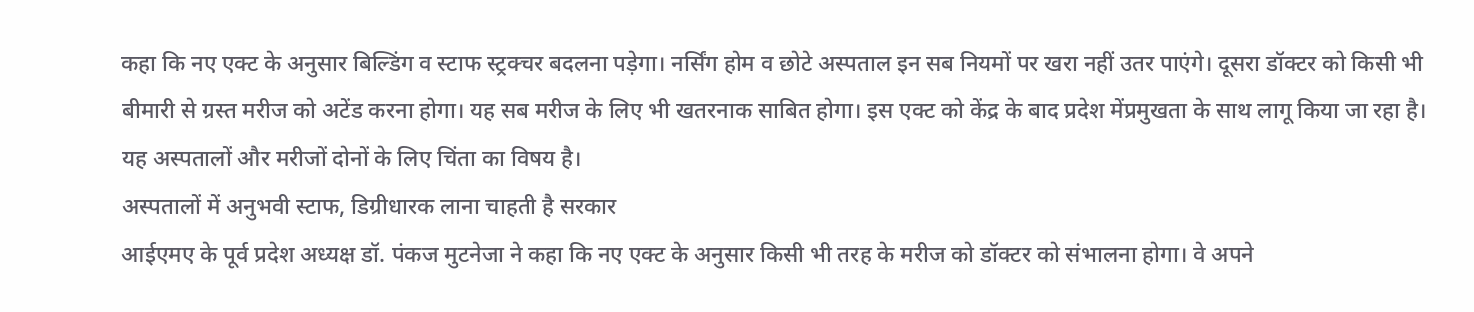कहा कि नए एक्ट के अनुसार बिल्डिंग व स्टाफ स्ट्रक्चर बदलना पड़ेगा। नर्सिंग होम व छोटे अस्पताल इन सब नियमों पर खरा नहीं उतर पाएंगे। दूसरा डॉक्टर को किसी भी बीमारी से ग्रस्त मरीज को अटेंड करना होगा। यह सब मरीज के लिए भी खतरनाक साबित होगा। इस एक्ट को केंद्र के बाद प्रदेश मेंप्रमुखता के साथ लागू किया जा रहा है। यह अस्पतालों और मरीजों दोनों के लिए चिंता का विषय है।
अस्पतालों में अनुभवी स्टाफ, डिग्रीधारक लाना चाहती है सरकार
आईएमए के पूर्व प्रदेश अध्यक्ष डॉ. पंकज मुटनेजा ने कहा कि नए एक्ट के अनुसार किसी भी तरह के मरीज को डॉक्टर को संभालना होगा। वे अपने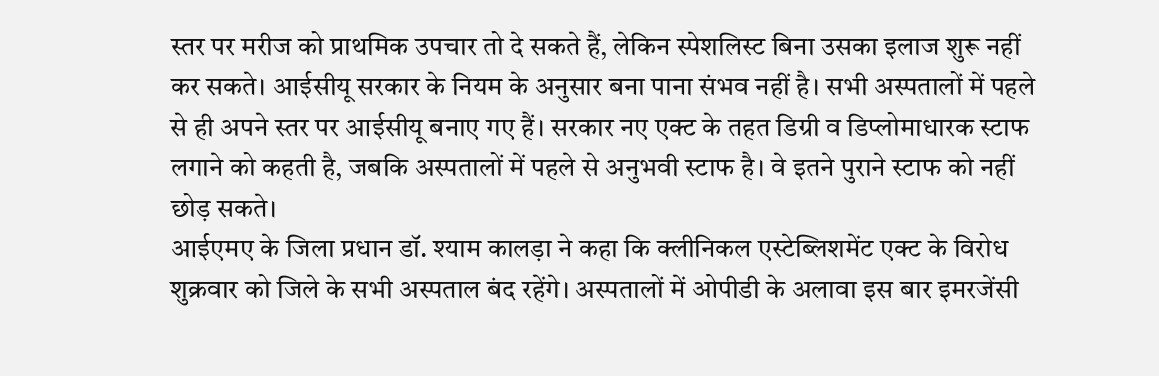स्तर पर मरीज को प्राथमिक उपचार तो दे सकते हैं, लेकिन स्पेशलिस्ट बिना उसका इलाज शुरू नहीं कर सकते। आईसीयू सरकार के नियम के अनुसार बना पाना संभव नहीं है। सभी अस्पतालों में पहले से ही अपने स्तर पर आईसीयू बनाए गए हैं। सरकार नए एक्ट के तहत डिग्री व डिप्लोमाधारक स्टाफ लगाने को कहती है, जबकि अस्पतालों में पहले से अनुभवी स्टाफ है। वे इतने पुराने स्टाफ को नहीं छोड़ सकते।
आईएमए के जिला प्रधान डॉ. श्याम कालड़ा ने कहा कि क्लीनिकल एस्टेब्लिशमेंट एक्ट के विरोध शुक्रवार को जिले के सभी अस्पताल बंद रहेंगे। अस्पतालों में ओपीडी के अलावा इस बार इमरजेंसी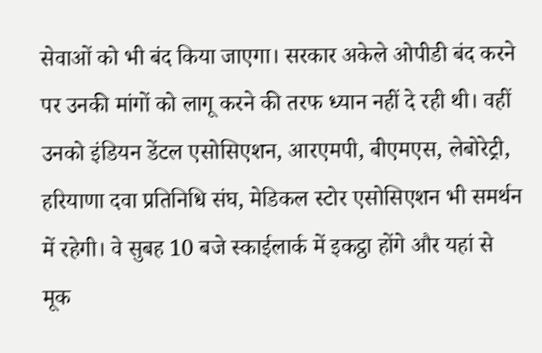सेवाओं को भी बंद किया जाएगा। सरकार अकेले ओपीडी बंद करने पर उनकी मांगों को लागू करने की तरफ ध्यान नहीं दे रही थी। वहीं उनको इंडियन डेंटल एसोसिएशन, आरएमपी, बीएमएस, लेबोरेट्री, हरियाणा दवा प्रतिनिधि संघ, मेडिकल स्टोर एसोसिएशन भी समर्थन में रहेगी। वे सुबह 10 बजे स्काईलार्क में इकट्ठा होंगे और यहां से मूक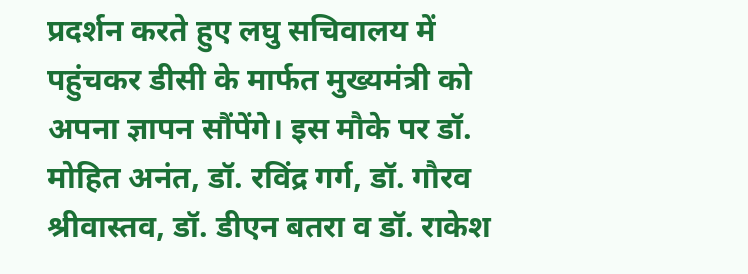प्रदर्शन करते हुए लघु सचिवालय में पहुंचकर डीसी के मार्फत मुख्यमंत्री को अपना ज्ञापन सौंपेंगे। इस मौके पर डॉ. मोहित अनंत, डॉ. रविंद्र गर्ग, डॉ. गौरव श्रीवास्तव, डॉ. डीएन बतरा व डॉ. राकेश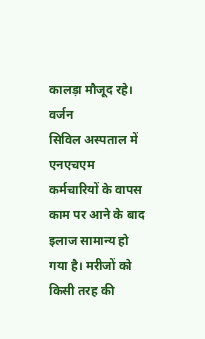कालड़ा मौजूद रहे।
वर्जन
सिविल अस्पताल में एनएचएम कर्मचारियों के वापस काम पर आने के बाद इलाज सामान्य हो गया है। मरीजों को किसी तरह की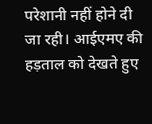परेशानी नहीं होने दी जा रही। आईएमए की हड़ताल को देखते हुए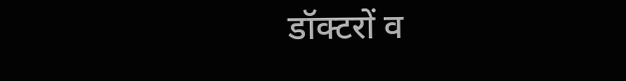डॉक्टरों व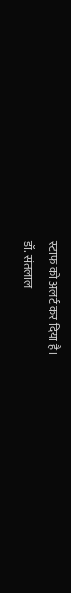स्टाफ को अलर्ट कर दिया है।
डॉ. संतलाल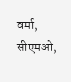वर्मा, सीएमओ,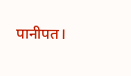पानीपत।